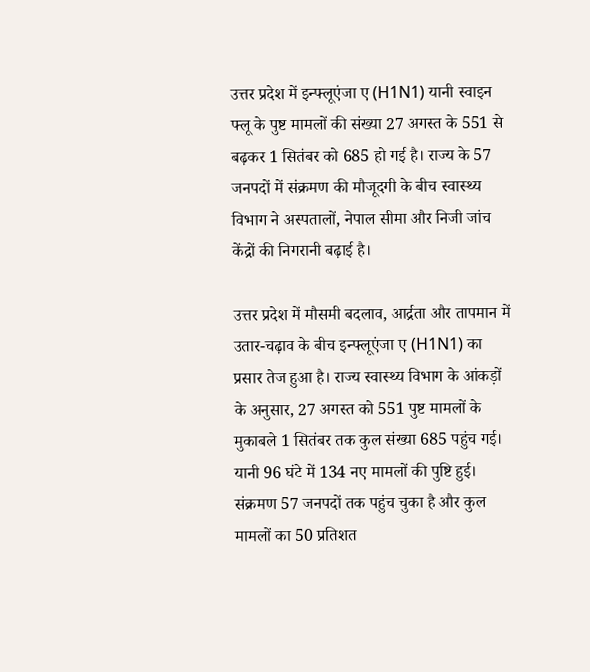उत्तर प्रदेश में इन्फ्लूएंजा ए (H1N1) यानी स्वाइन फ्लू के पुष्ट मामलों की संख्या 27 अगस्त के 551 से बढ़कर 1 सितंबर को 685 हो गई है। राज्य के 57 जनपदों में संक्रमण की मौजूदगी के बीच स्वास्थ्य विभाग ने अस्पतालों, नेपाल सीमा और निजी जांच केंद्रों की निगरानी बढ़ाई है।

उत्तर प्रदेश में मौसमी बदलाव, आर्द्रता और तापमान में उतार-चढ़ाव के बीच इन्फ्लूएंजा ए (H1N1) का प्रसार तेज हुआ है। राज्य स्वास्थ्य विभाग के आंकड़ों के अनुसार, 27 अगस्त को 551 पुष्ट मामलों के मुकाबले 1 सितंबर तक कुल संख्या 685 पहुंच गई। यानी 96 घंटे में 134 नए मामलों की पुष्टि हुई। संक्रमण 57 जनपदों तक पहुंच चुका है और कुल मामलों का 50 प्रतिशत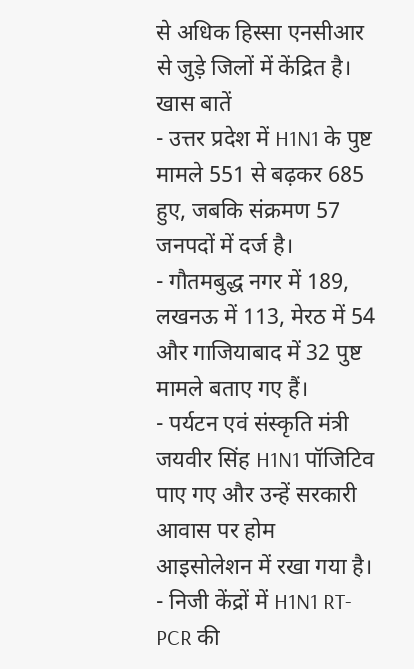से अधिक हिस्सा एनसीआर से जुड़े जिलों में केंद्रित है।
खास बातें
- उत्तर प्रदेश में H1N1 के पुष्ट मामले 551 से बढ़कर 685 हुए, जबकि संक्रमण 57 जनपदों में दर्ज है।
- गौतमबुद्ध नगर में 189, लखनऊ में 113, मेरठ में 54 और गाजियाबाद में 32 पुष्ट मामले बताए गए हैं।
- पर्यटन एवं संस्कृति मंत्री जयवीर सिंह H1N1 पॉजिटिव पाए गए और उन्हें सरकारी आवास पर होम आइसोलेशन में रखा गया है।
- निजी केंद्रों में H1N1 RT-PCR की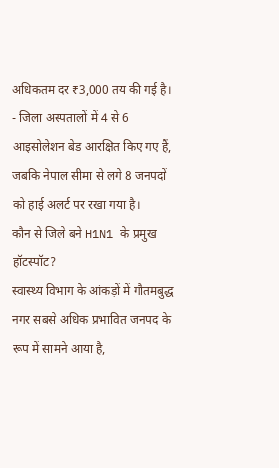अधिकतम दर ₹3,000 तय की गई है।
- जिला अस्पतालों में 4 से 6 आइसोलेशन बेड आरक्षित किए गए हैं, जबकि नेपाल सीमा से लगे 8 जनपदों को हाई अलर्ट पर रखा गया है।
कौन से जिले बने H1N1 के प्रमुख हॉटस्पॉट?
स्वास्थ्य विभाग के आंकड़ों में गौतमबुद्ध नगर सबसे अधिक प्रभावित जनपद के रूप में सामने आया है,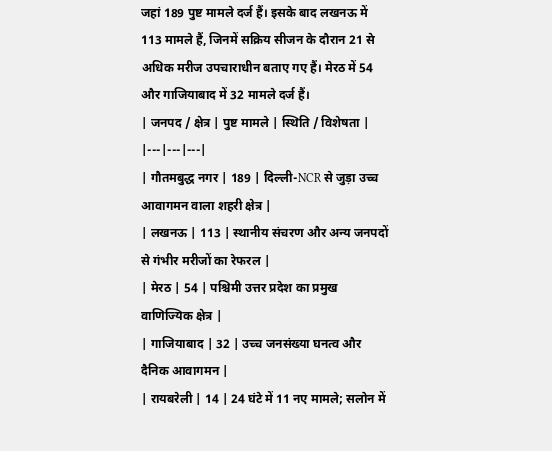जहां 189 पुष्ट मामले दर्ज हैं। इसके बाद लखनऊ में 113 मामले हैं, जिनमें सक्रिय सीजन के दौरान 21 से अधिक मरीज उपचाराधीन बताए गए हैं। मेरठ में 54 और गाजियाबाद में 32 मामले दर्ज हैं।
| जनपद / क्षेत्र | पुष्ट मामले | स्थिति / विशेषता |
|---|---|---|
| गौतमबुद्ध नगर | 189 | दिल्ली-NCR से जुड़ा उच्च आवागमन वाला शहरी क्षेत्र |
| लखनऊ | 113 | स्थानीय संचरण और अन्य जनपदों से गंभीर मरीजों का रेफरल |
| मेरठ | 54 | पश्चिमी उत्तर प्रदेश का प्रमुख वाणिज्यिक क्षेत्र |
| गाजियाबाद | 32 | उच्च जनसंख्या घनत्व और दैनिक आवागमन |
| रायबरेली | 14 | 24 घंटे में 11 नए मामले; सलोन में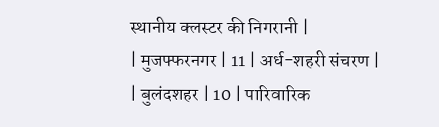स्थानीय क्लस्टर की निगरानी |
| मुजफ्फरनगर | 11 | अर्ध-शहरी संचरण |
| बुलंदशहर | 10 | पारिवारिक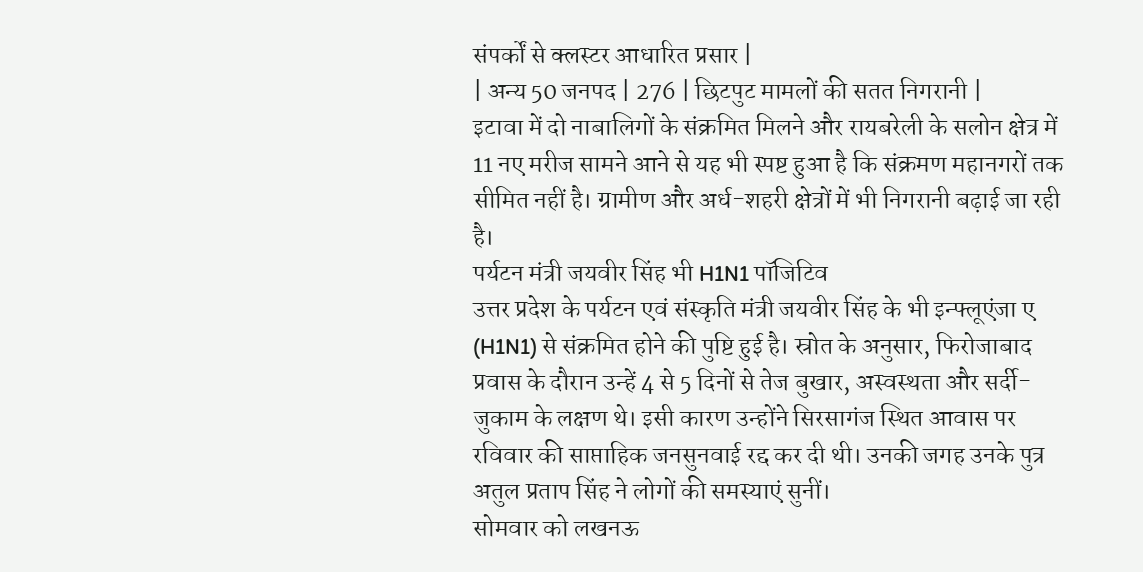संपर्कों से क्लस्टर आधारित प्रसार |
| अन्य 50 जनपद | 276 | छिटपुट मामलों की सतत निगरानी |
इटावा में दो नाबालिगों के संक्रमित मिलने और रायबरेली के सलोन क्षेत्र में 11 नए मरीज सामने आने से यह भी स्पष्ट हुआ है कि संक्रमण महानगरों तक सीमित नहीं है। ग्रामीण और अर्ध-शहरी क्षेत्रों में भी निगरानी बढ़ाई जा रही है।
पर्यटन मंत्री जयवीर सिंह भी H1N1 पॉजिटिव
उत्तर प्रदेश के पर्यटन एवं संस्कृति मंत्री जयवीर सिंह के भी इन्फ्लूएंजा ए (H1N1) से संक्रमित होने की पुष्टि हुई है। स्रोत के अनुसार, फिरोजाबाद प्रवास के दौरान उन्हें 4 से 5 दिनों से तेज बुखार, अस्वस्थता और सर्दी-जुकाम के लक्षण थे। इसी कारण उन्होंने सिरसागंज स्थित आवास पर रविवार की साप्ताहिक जनसुनवाई रद्द कर दी थी। उनकी जगह उनके पुत्र अतुल प्रताप सिंह ने लोगों की समस्याएं सुनीं।
सोमवार को लखनऊ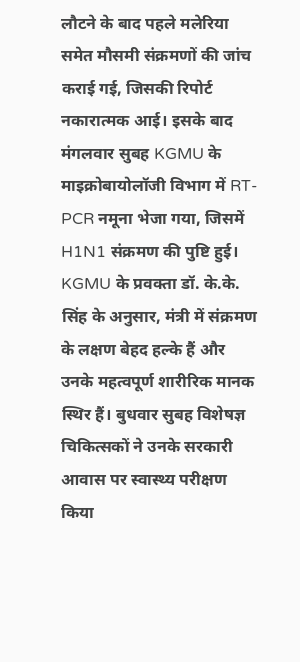लौटने के बाद पहले मलेरिया समेत मौसमी संक्रमणों की जांच कराई गई, जिसकी रिपोर्ट नकारात्मक आई। इसके बाद मंगलवार सुबह KGMU के माइक्रोबायोलॉजी विभाग में RT-PCR नमूना भेजा गया, जिसमें H1N1 संक्रमण की पुष्टि हुई।
KGMU के प्रवक्ता डॉ. के.के. सिंह के अनुसार, मंत्री में संक्रमण के लक्षण बेहद हल्के हैं और उनके महत्वपूर्ण शारीरिक मानक स्थिर हैं। बुधवार सुबह विशेषज्ञ चिकित्सकों ने उनके सरकारी आवास पर स्वास्थ्य परीक्षण किया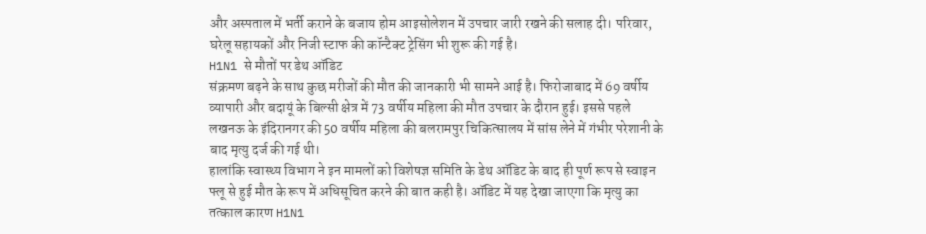और अस्पताल में भर्ती कराने के बजाय होम आइसोलेशन में उपचार जारी रखने की सलाह दी। परिवार, घरेलू सहायकों और निजी स्टाफ की कॉन्टैक्ट ट्रेसिंग भी शुरू की गई है।
H1N1 से मौतों पर डेथ ऑडिट
संक्रमण बढ़ने के साथ कुछ मरीजों की मौत की जानकारी भी सामने आई है। फिरोजाबाद में 69 वर्षीय व्यापारी और बदायूं के बिल्सी क्षेत्र में 73 वर्षीय महिला की मौत उपचार के दौरान हुई। इससे पहले लखनऊ के इंदिरानगर की 50 वर्षीय महिला की बलरामपुर चिकित्सालय में सांस लेने में गंभीर परेशानी के बाद मृत्यु दर्ज की गई थी।
हालांकि स्वास्थ्य विभाग ने इन मामलों को विशेषज्ञ समिति के डेथ ऑडिट के बाद ही पूर्ण रूप से स्वाइन फ्लू से हुई मौत के रूप में अधिसूचित करने की बात कही है। ऑडिट में यह देखा जाएगा कि मृत्यु का तत्काल कारण H1N1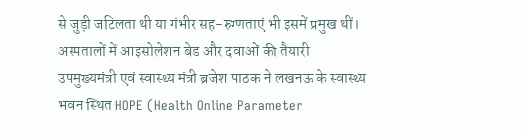से जुड़ी जटिलता थी या गंभीर सह-रुग्णताएं भी इसमें प्रमुख थीं।
अस्पतालों में आइसोलेशन बेड और दवाओं की तैयारी
उपमुख्यमंत्री एवं स्वास्थ्य मंत्री ब्रजेश पाठक ने लखनऊ के स्वास्थ्य भवन स्थित HOPE (Health Online Parameter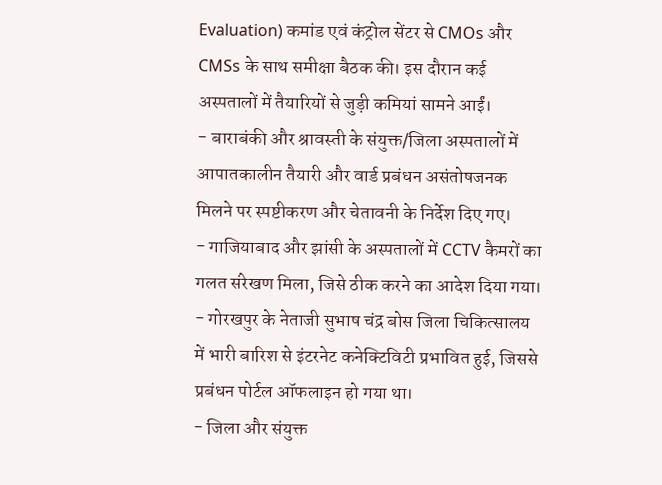Evaluation) कमांड एवं कंट्रोल सेंटर से CMOs और CMSs के साथ समीक्षा बैठक की। इस दौरान कई अस्पतालों में तैयारियों से जुड़ी कमियां सामने आईं।
- बाराबंकी और श्रावस्ती के संयुक्त/जिला अस्पतालों में आपातकालीन तैयारी और वार्ड प्रबंधन असंतोषजनक मिलने पर स्पष्टीकरण और चेतावनी के निर्देश दिए गए।
- गाजियाबाद और झांसी के अस्पतालों में CCTV कैमरों का गलत संरेखण मिला, जिसे ठीक करने का आदेश दिया गया।
- गोरखपुर के नेताजी सुभाष चंद्र बोस जिला चिकित्सालय में भारी बारिश से इंटरनेट कनेक्टिविटी प्रभावित हुई, जिससे प्रबंधन पोर्टल ऑफलाइन हो गया था।
- जिला और संयुक्त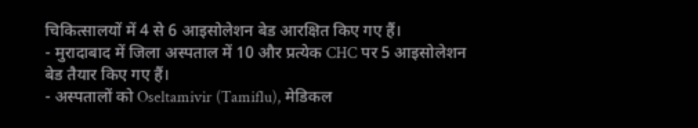चिकित्सालयों में 4 से 6 आइसोलेशन बेड आरक्षित किए गए हैं।
- मुरादाबाद में जिला अस्पताल में 10 और प्रत्येक CHC पर 5 आइसोलेशन बेड तैयार किए गए हैं।
- अस्पतालों को Oseltamivir (Tamiflu), मेडिकल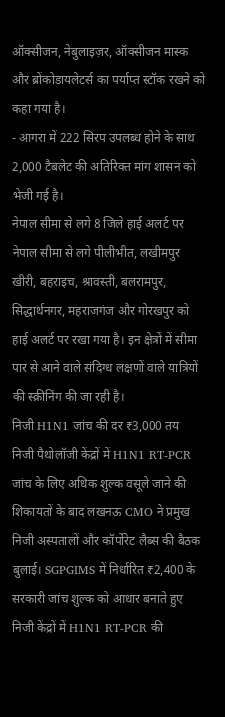ऑक्सीजन, नेबुलाइज़र, ऑक्सीजन मास्क और ब्रोंकोडायलेटर्स का पर्याप्त स्टॉक रखने को कहा गया है।
- आगरा में 222 सिरप उपलब्ध होने के साथ 2,000 टैबलेट की अतिरिक्त मांग शासन को भेजी गई है।
नेपाल सीमा से लगे 8 जिले हाई अलर्ट पर
नेपाल सीमा से लगे पीलीभीत, लखीमपुर खीरी, बहराइच, श्रावस्ती, बलरामपुर, सिद्धार्थनगर, महराजगंज और गोरखपुर को हाई अलर्ट पर रखा गया है। इन क्षेत्रों में सीमा पार से आने वाले संदिग्ध लक्षणों वाले यात्रियों की स्क्रीनिंग की जा रही है।
निजी H1N1 जांच की दर ₹3,000 तय
निजी पैथोलॉजी केंद्रों में H1N1 RT-PCR जांच के लिए अधिक शुल्क वसूले जाने की शिकायतों के बाद लखनऊ CMO ने प्रमुख निजी अस्पतालों और कॉर्पोरेट लैब्स की बैठक बुलाई। SGPGIMS में निर्धारित ₹2,400 के सरकारी जांच शुल्क को आधार बनाते हुए निजी केंद्रों में H1N1 RT-PCR की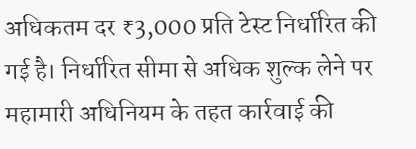अधिकतम दर ₹3,000 प्रति टेस्ट निर्धारित की गई है। निर्धारित सीमा से अधिक शुल्क लेने पर महामारी अधिनियम के तहत कार्रवाई की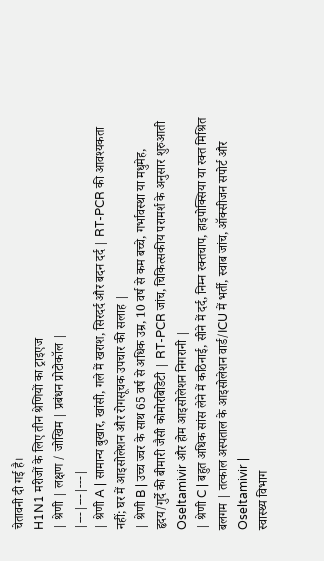चेतावनी दी गई है।
H1N1 मरीजों के लिए तीन श्रेणियों का ट्राइएज
| श्रेणी | लक्षण / जोखिम | प्रबंधन प्रोटोकॉल |
|---|---|---|
| श्रेणी A | सामान्य बुखार, खांसी, गले में खराश, सिरदर्द और बदन दर्द | RT-PCR की आवश्यकता नहीं; घर में आइसोलेशन और रोगसूचक उपचार की सलाह |
| श्रेणी B | उच्च ज्वर के साथ 65 वर्ष से अधिक उम्र, 10 वर्ष से कम बच्चे, गर्भावस्था या मधुमेह, हृदय/गुर्दे की बीमारी जैसी कोमोरबिडिटी | RT-PCR जांच, चिकित्सकीय परामर्श के अनुसार शुरुआती Oseltamivir और होम आइसोलेशन निगरानी |
| श्रेणी C | बहुत अधिक सांस लेने में कठिनाई, सीने में दर्द, निम्न रक्तचाप, हाइपोक्सिया या रक्त मिश्रित बलगम | तत्काल अस्पताल के आइसोलेशन वार्ड/ICU में भर्ती, स्वाब जांच, ऑक्सीजन सपोर्ट और Oseltamivir |
स्वास्थ्य विभाग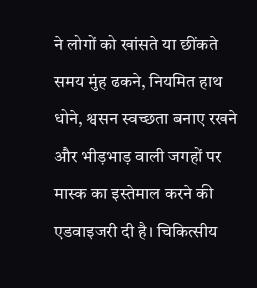ने लोगों को खांसते या छींकते समय मुंह ढकने, नियमित हाथ धोने, श्वसन स्वच्छता बनाए रखने और भीड़भाड़ वाली जगहों पर मास्क का इस्तेमाल करने की एडवाइजरी दी है। चिकित्सीय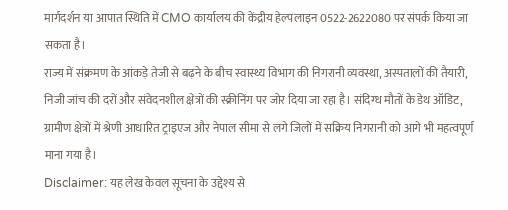मार्गदर्शन या आपात स्थिति में CMO कार्यालय की केंद्रीय हेल्पलाइन 0522-2622080 पर संपर्क किया जा सकता है।
राज्य में संक्रमण के आंकड़े तेजी से बढ़ने के बीच स्वास्थ्य विभाग की निगरानी व्यवस्था, अस्पतालों की तैयारी, निजी जांच की दरों और संवेदनशील क्षेत्रों की स्क्रीनिंग पर जोर दिया जा रहा है। संदिग्ध मौतों के डेथ ऑडिट, ग्रामीण क्षेत्रों में श्रेणी आधारित ट्राइएज और नेपाल सीमा से लगे जिलों में सक्रिय निगरानी को आगे भी महत्वपूर्ण माना गया है।
Disclaimer: यह लेख केवल सूचना के उद्देश्य से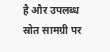है और उपलब्ध स्रोत सामग्री पर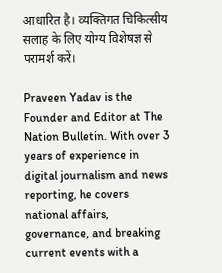आधारित है। व्यक्तिगत चिकित्सीय सलाह के लिए योग्य विशेषज्ञ से परामर्श करें।

Praveen Yadav is the Founder and Editor at The Nation Bulletin. With over 3 years of experience in digital journalism and news reporting, he covers national affairs, governance, and breaking current events with a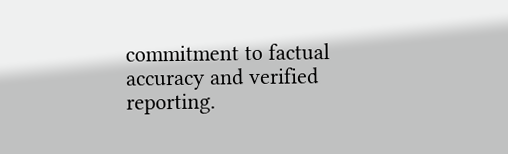commitment to factual accuracy and verified reporting.